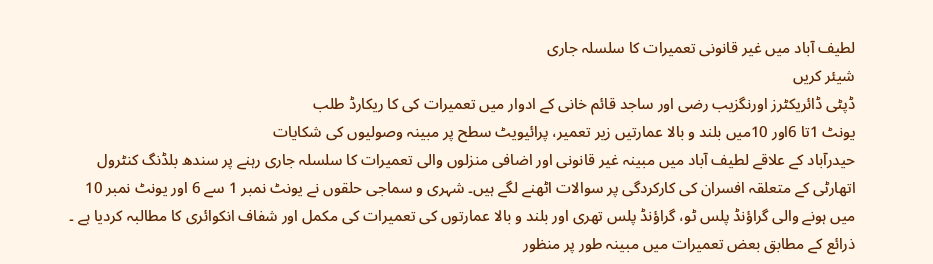لطیف آباد میں غیر قانونی تعمیرات کا سلسلہ جاری
شیئر کریں
ڈپٹی ڈائریکٹرز اورنگزیب رضی اور ساجد قائم خانی کے ادوار میں تعمیرات کی کا ریکارڈ طلب
یونٹ 1تا 6اور 10میں بلند و بالا عمارتیں زیر تعمیر، پرائیویٹ سطح پر مبینہ وصولیوں کی شکایات
حیدرآباد کے علاقے لطیف آباد میں مبینہ غیر قانونی اور اضافی منزلوں والی تعمیرات کا سلسلہ جاری رہنے پر سندھ بلڈنگ کنٹرول اتھارٹی کے متعلقہ افسران کی کارکردگی پر سوالات اٹھنے لگے ہیں۔ شہری و سماجی حلقوں نے یونٹ نمبر 1 سے 6 اور یونٹ نمبر 10 میں ہونے والی گراؤنڈ پلس ٹو، گراؤنڈ پلس تھری اور بلند و بالا عمارتوں کی تعمیرات کی مکمل اور شفاف انکوائری کا مطالبہ کردیا ہے ۔ ذرائع کے مطابق بعض تعمیرات میں مبینہ طور پر منظور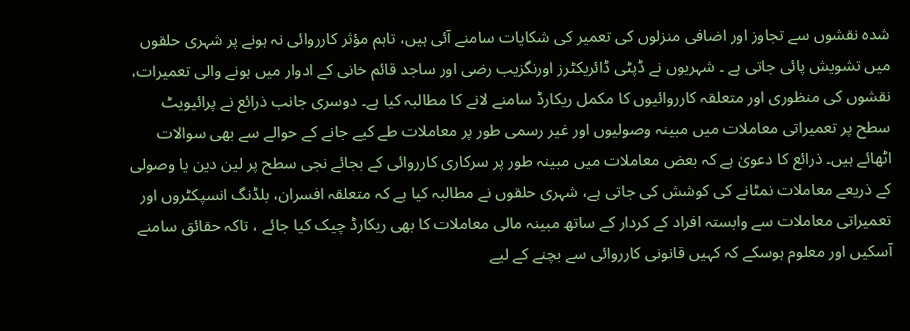شدہ نقشوں سے تجاوز اور اضافی منزلوں کی تعمیر کی شکایات سامنے آئی ہیں، تاہم مؤثر کارروائی نہ ہونے پر شہری حلقوں میں تشویش پائی جاتی ہے ۔ شہریوں نے ڈپٹی ڈائریکٹرز اورنگزیب رضی اور ساجد قائم خانی کے ادوار میں ہونے والی تعمیرات، نقشوں کی منظوری اور متعلقہ کارروائیوں کا مکمل ریکارڈ سامنے لانے کا مطالبہ کیا ہے۔ دوسری جانب ذرائع نے پرائیویٹ سطح پر تعمیراتی معاملات میں مبینہ وصولیوں اور غیر رسمی طور پر معاملات طے کیے جانے کے حوالے سے بھی سوالات اٹھائے ہیں۔ ذرائع کا دعویٰ ہے کہ بعض معاملات میں مبینہ طور پر سرکاری کارروائی کے بجائے نجی سطح پر لین دین یا وصولی کے ذریعے معاملات نمٹانے کی کوشش کی جاتی ہے، شہری حلقوں نے مطالبہ کیا ہے کہ متعلقہ افسران، بلڈنگ انسپکٹروں اور تعمیراتی معاملات سے وابستہ افراد کے کردار کے ساتھ مبینہ مالی معاملات کا بھی ریکارڈ چیک کیا جائے ، تاکہ حقائق سامنے آسکیں اور معلوم ہوسکے کہ کہیں قانونی کارروائی سے بچنے کے لیے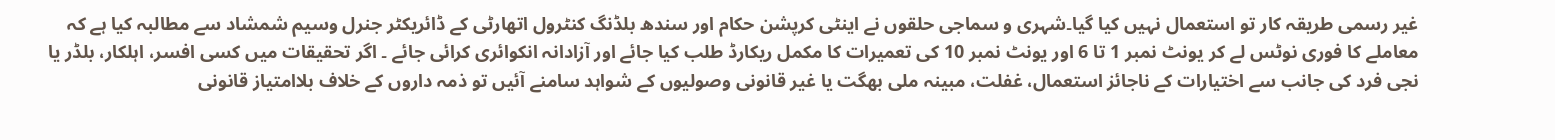غیر رسمی طریقہ کار تو استعمال نہیں کیا گیا۔شہری و سماجی حلقوں نے اینٹی کرپشن حکام اور سندھ بلڈنگ کنٹرول اتھارٹی کے ڈائریکٹر جنرل وسیم شمشاد سے مطالبہ کیا ہے کہ معاملے کا فوری نوٹس لے کر یونٹ نمبر 1 تا 6 اور یونٹ نمبر 10 کی تعمیرات کا مکمل ریکارڈ طلب کیا جائے اور آزادانہ انکوائری کرائی جائے ۔ اگر تحقیقات میں کسی افسر، اہلکار، بلڈر یا نجی فرد کی جانب سے اختیارات کے ناجائز استعمال، غفلت، مبینہ ملی بھگت یا غیر قانونی وصولیوں کے شواہد سامنے آئیں تو ذمہ داروں کے خلاف بلاامتیاز قانونی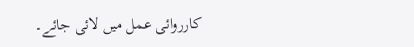کارروائی عمل میں لائی جائے۔